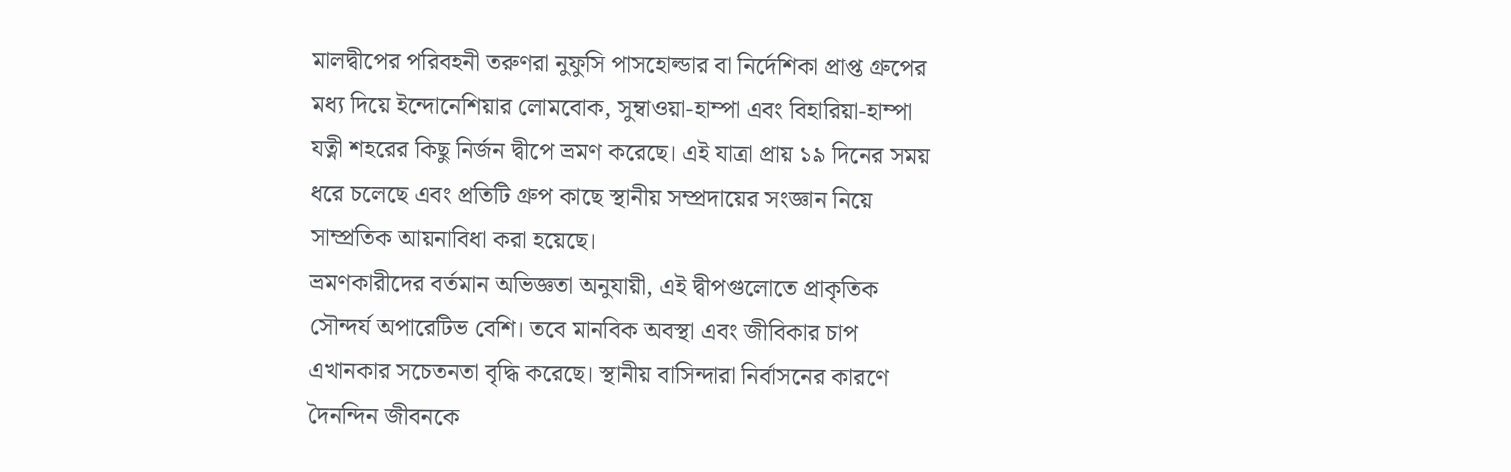মালদ্বীপের পরিবহনী তরুণরা নুফুসি পাসহোল্ডার বা নির্দেশিকা প্রাপ্ত গ্রুপের মধ্য দিয়ে ইন্দোনেশিয়ার লোমবোক, সুম্বাওয়া-হাম্পা এবং বিহারিয়া-হাম্পা যত্নী শহরের কিছু নির্জন দ্বীপে ভ্রমণ করেছে। এই যাত্রা প্রায় ১৯ দিনের সময় ধরে চলেছে এবং প্রতিটি গ্রুপ কাছে স্থানীয় সম্প্রদায়ের সংজ্ঞান নিয়ে সাম্প্রতিক আয়নাবিধা করা হয়েছে।
ভ্রমণকারীদের বর্তমান অভিজ্ঞতা অনুযায়ী, এই দ্বীপগুলোতে প্রাকৃতিক সৌন্দর্য অপারেটিভ বেশি। তবে মানবিক অবস্থা এবং জীবিকার চাপ এখানকার সচেতনতা বৃদ্ধি করেছে। স্থানীয় বাসিন্দারা নির্বাসনের কারণে দৈনন্দিন জীবনকে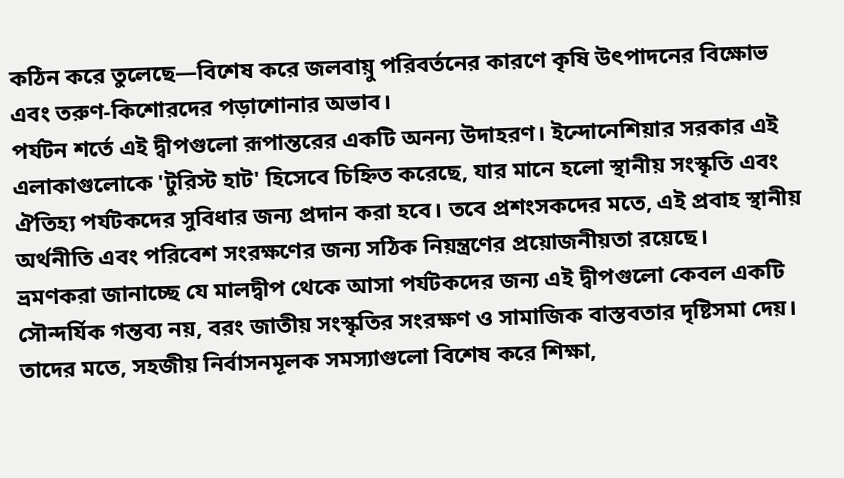কঠিন করে তুলেছে—বিশেষ করে জলবায়ু পরিবর্তনের কারণে কৃষি উৎপাদনের বিক্ষোভ এবং তরুণ-কিশোরদের পড়াশোনার অভাব।
পর্যটন শর্তে এই দ্বীপগুলো রূপান্তরের একটি অনন্য উদাহরণ। ইন্দোনেশিয়ার সরকার এই এলাকাগুলোকে 'টুরিস্ট হাট' হিসেবে চিহ্নিত করেছে, যার মানে হলো স্থানীয় সংস্কৃতি এবং ঐতিহ্য পর্যটকদের সুবিধার জন্য প্রদান করা হবে। তবে প্রশংসকদের মতে, এই প্রবাহ স্থানীয় অর্থনীতি এবং পরিবেশ সংরক্ষণের জন্য সঠিক নিয়ন্ত্রণের প্রয়োজনীয়তা রয়েছে।
ভ্রমণকরা জানাচ্ছে যে মালদ্বীপ থেকে আসা পর্যটকদের জন্য এই দ্বীপগুলো কেবল একটি সৌন্দর্যিক গন্তব্য নয়, বরং জাতীয় সংস্কৃতির সংরক্ষণ ও সামাজিক বাস্তবতার দৃষ্টিসমা দেয়। তাদের মতে, সহজীয় নির্বাসনমূলক সমস্যাগুলো বিশেষ করে শিক্ষা,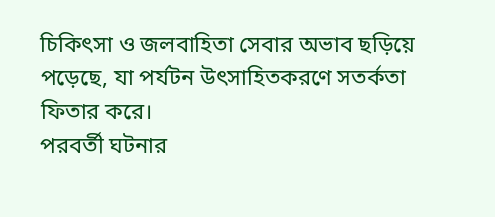চিকিৎসা ও জলবাহিতা সেবার অভাব ছড়িয়ে পড়েছে, যা পর্যটন উৎসাহিতকরণে সতর্কতা ফিতার করে।
পরবর্তী ঘটনার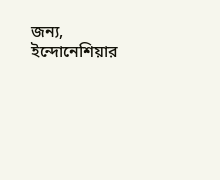জন্য, ইন্দোনেশিয়ার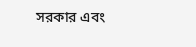সরকার এবং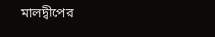মালদ্বীপের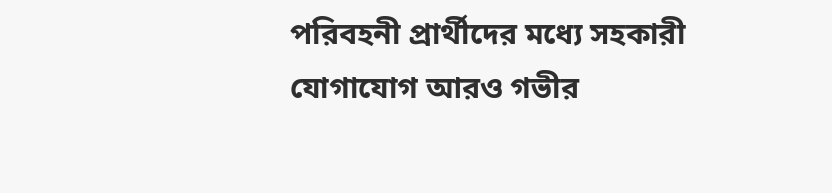পরিবহনী প্রার্থীদের মধ্যে সহকারী যোগাযোগ আরও গভীর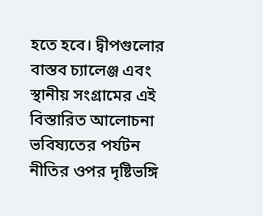হতে হবে। দ্বীপগুলোর বাস্তব চ্যালেঞ্জ এবং স্থানীয় সংগ্রামের এই বিস্তারিত আলোচনা ভবিষ্যতের পর্যটন নীতির ওপর দৃষ্টিভঙ্গি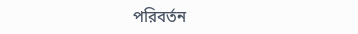পরিবর্তন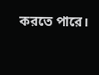করতে পারে।